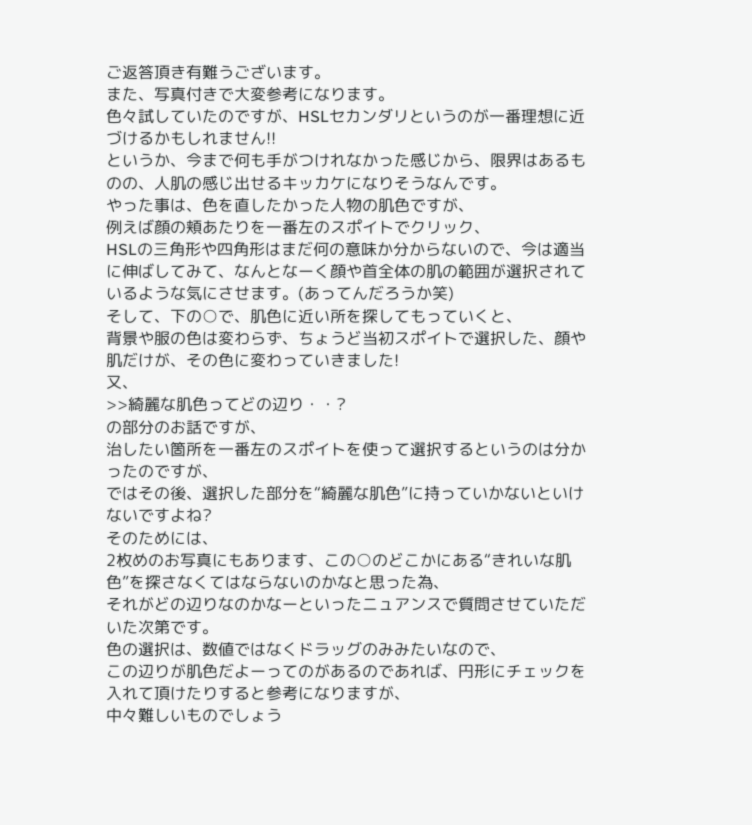ご返答頂き有難うございます。
また、写真付きで大変参考になります。
色々試していたのですが、HSLセカンダリというのが一番理想に近づけるかもしれません!!
というか、今まで何も手がつけれなかった感じから、限界はあるものの、人肌の感じ出せるキッカケになりそうなんです。
やった事は、色を直したかった人物の肌色ですが、
例えば顔の頬あたりを一番左のスポイトでクリック、
HSLの三角形や四角形はまだ何の意味か分からないので、今は適当に伸ばしてみて、なんとなーく顔や首全体の肌の範囲が選択されているような気にさせます。(あってんだろうか笑)
そして、下の○で、肌色に近い所を探してもっていくと、
背景や服の色は変わらず、ちょうど当初スポイトで選択した、顔や肌だけが、その色に変わっていきました!
又、
>>綺麗な肌色ってどの辺り・・?
の部分のお話ですが、
治したい箇所を一番左のスポイトを使って選択するというのは分かったのですが、
ではその後、選択した部分を“綺麗な肌色”に持っていかないといけないですよね?
そのためには、
2枚めのお写真にもあります、この○のどこかにある“きれいな肌色”を探さなくてはならないのかなと思った為、
それがどの辺りなのかなーといったニュアンスで質問させていただいた次第です。
色の選択は、数値ではなくドラッグのみみたいなので、
この辺りが肌色だよーってのがあるのであれば、円形にチェックを入れて頂けたりすると参考になりますが、
中々難しいものでしょう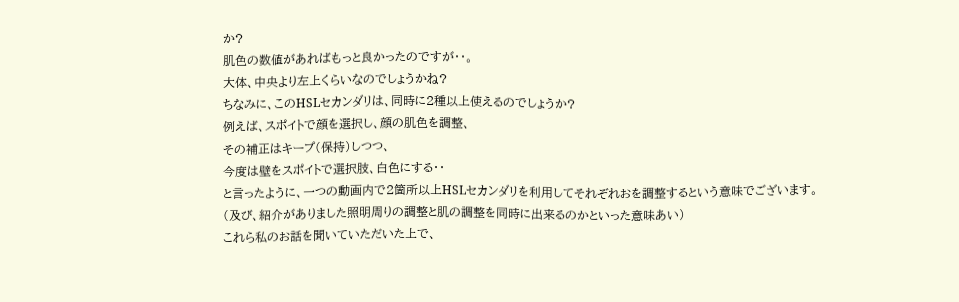か?
肌色の数値があればもっと良かったのですが・・。
大体、中央より左上くらいなのでしょうかね?
ちなみに、このHSLセカンダリは、同時に2種以上使えるのでしょうか?
例えば、スポイトで顔を選択し、顔の肌色を調整、
その補正はキープ(保持)しつつ、
今度は壁をスポイトで選択肢、白色にする・・
と言ったように、一つの動画内で2箇所以上HSLセカンダリを利用してそれぞれおを調整するという意味でございます。
(及び、紹介がありました照明周りの調整と肌の調整を同時に出来るのかといった意味あい)
これら私のお話を聞いていただいた上で、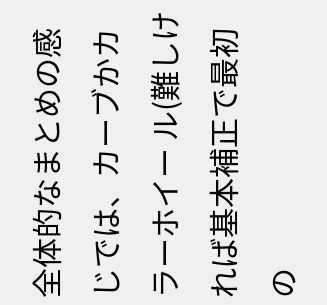全体的なまとめの感じでは、カーブかカラーホイー ル(難しければ基本補正で最初の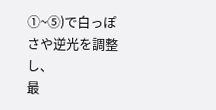①~⑤)で白っぽさや逆光を調整し、
最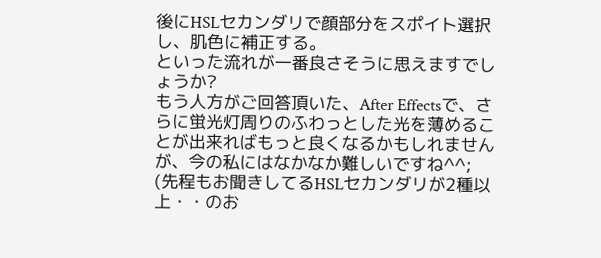後にHSLセカンダリで顔部分をスポイト選択し、肌色に補正する。
といった流れが一番良さそうに思えますでしょうか?
もう人方がご回答頂いた、After Effectsで、さらに蛍光灯周りのふわっとした光を薄めることが出来ればもっと良くなるかもしれませんが、今の私にはなかなか難しいですね^^;
(先程もお聞きしてるHSLセカンダリが2種以上・・のお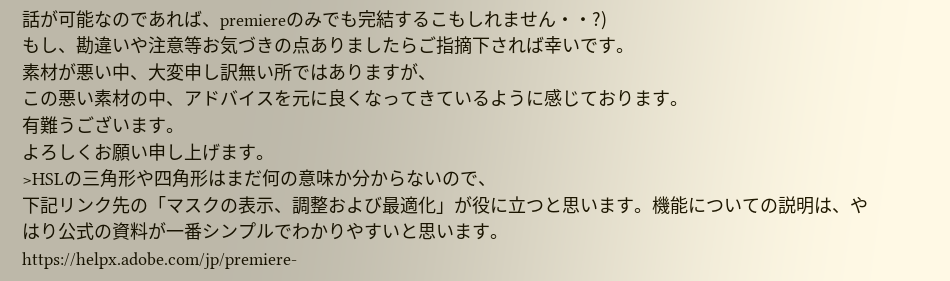話が可能なのであれば、premiereのみでも完結するこもしれません・・?)
もし、勘違いや注意等お気づきの点ありましたらご指摘下されば幸いです。
素材が悪い中、大変申し訳無い所ではありますが、
この悪い素材の中、アドバイスを元に良くなってきているように感じております。
有難うございます。
よろしくお願い申し上げます。
>HSLの三角形や四角形はまだ何の意味か分からないので、
下記リンク先の「マスクの表示、調整および最適化」が役に立つと思います。機能についての説明は、やはり公式の資料が一番シンプルでわかりやすいと思います。
https://helpx.adobe.com/jp/premiere-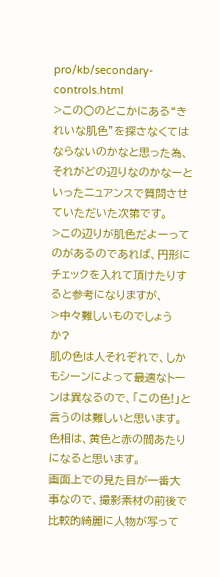pro/kb/secondary-controls.html
>この○のどこかにある“きれいな肌色”を探さなくてはならないのかなと思った為、それがどの辺りなのかなーといったニュアンスで質問させていただいた次第です。
>この辺りが肌色だよーってのがあるのであれば、円形にチェックを入れて頂けたりすると参考になりますが、
>中々難しいものでしょうか?
肌の色は人それぞれで、しかもシーンによって最適なトーンは異なるので、「この色!」と言うのは難しいと思います。色相は、黄色と赤の間あたりになると思います。
画面上での見た目が一番大事なので、撮影素材の前後で比較的綺麗に人物が写って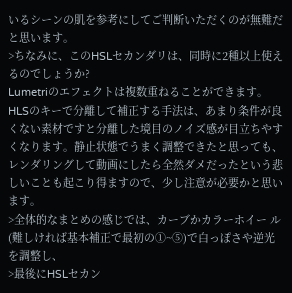いるシーンの肌を参考にしてご判断いただくのが無難だと思います。
>ちなみに、このHSLセカンダリは、同時に2種以上使えるのでしょうか?
Lumetriのエフェクトは複数重ねることができます。
HLSのキーで分離して補正する手法は、あまり条件が良くない素材ですと分離した境目のノイズ感が目立ちやすくなります。静止状態でうまく調整できたと思っても、レンダリングして動画にしたら全然ダメだったという悲しいことも起こり得ますので、少し注意が必要かと思います。
>全体的なまとめの感じでは、カーブかカラーホイー ル(難しければ基本補正で最初の①~⑤)で白っぽさや逆光を調整し、
>最後にHSLセカン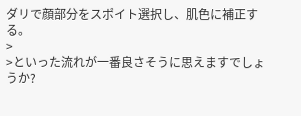ダリで顔部分をスポイト選択し、肌色に補正する。
>
>といった流れが一番良さそうに思えますでしょうか?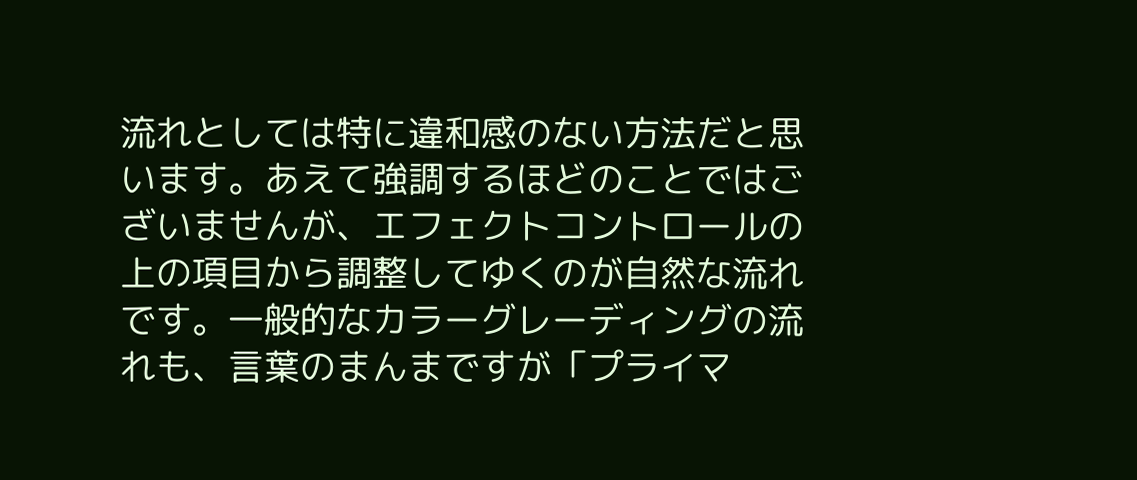流れとしては特に違和感のない方法だと思います。あえて強調するほどのことではございませんが、エフェクトコントロールの上の項目から調整してゆくのが自然な流れです。一般的なカラーグレーディングの流れも、言葉のまんまですが「プライマ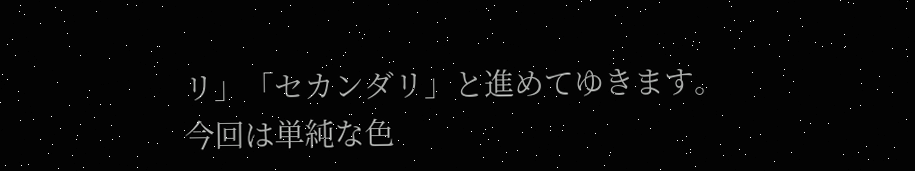リ」「セカンダリ」と進めてゆきます。
今回は単純な色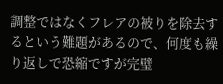調整ではなくフレアの被りを除去するという難題があるので、何度も繰り返しで恐縮ですが完璧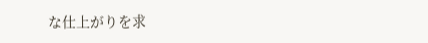な仕上がりを求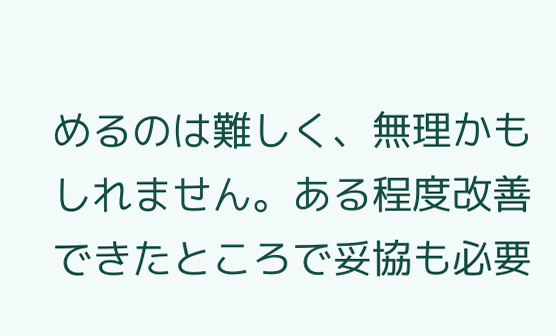めるのは難しく、無理かもしれません。ある程度改善できたところで妥協も必要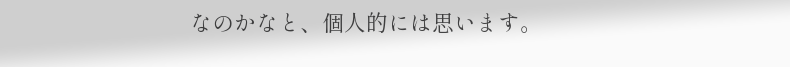なのかなと、個人的には思います。